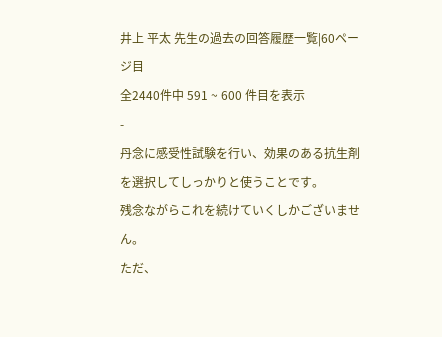井上 平太 先生の過去の回答履歴一覧|60ページ目
全2440件中 591 ~ 600 件目を表示
-
丹念に感受性試験を行い、効果のある抗生剤を選択してしっかりと使うことです。
残念ながらこれを続けていくしかございません。
ただ、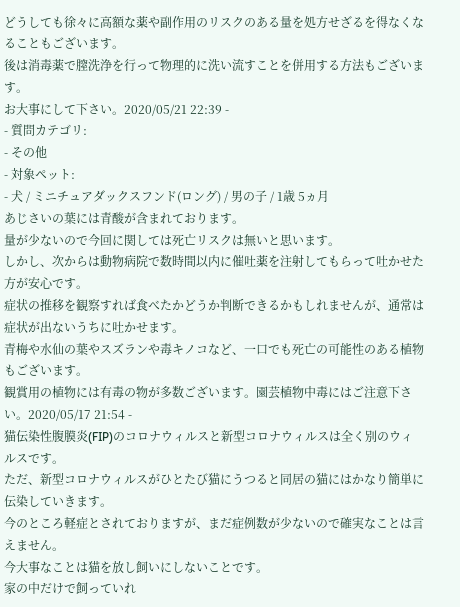どうしても徐々に高額な薬や副作用のリスクのある量を処方せざるを得なくなることもございます。
後は消毒薬で膣洗浄を行って物理的に洗い流すことを併用する方法もございます。
お大事にして下さい。2020/05/21 22:39 -
- 質問カテゴリ:
- その他
- 対象ペット:
- 犬 / ミニチュアダックスフンド(ロング) / 男の子 / 1歳 5ヵ月
あじさいの葉には青酸が含まれております。
量が少ないので今回に関しては死亡リスクは無いと思います。
しかし、次からは動物病院で数時間以内に催吐薬を注射してもらって吐かせた方が安心です。
症状の推移を観察すれば食べたかどうか判断できるかもしれませんが、通常は症状が出ないうちに吐かせます。
青梅や水仙の葉やスズランや毒キノコなど、一口でも死亡の可能性のある植物もございます。
観賞用の植物には有毒の物が多数ございます。園芸植物中毒にはご注意下さい。2020/05/17 21:54 -
猫伝染性腹膜炎(FIP)のコロナウィルスと新型コロナウィルスは全く別のウィルスです。
ただ、新型コロナウィルスがひとたび猫にうつると同居の猫にはかなり簡単に伝染していきます。
今のところ軽症とされておりますが、まだ症例数が少ないので確実なことは言えません。
今大事なことは猫を放し飼いにしないことです。
家の中だけで飼っていれ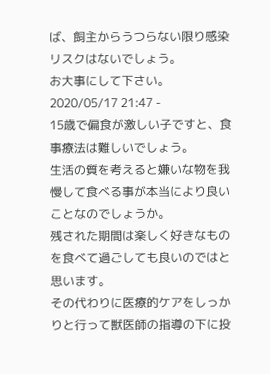ば、飼主からうつらない限り感染リスクはないでしょう。
お大事にして下さい。2020/05/17 21:47 -
15歳で偏食が激しい子ですと、食事療法は難しいでしょう。
生活の質を考えると嫌いな物を我慢して食べる事が本当により良いことなのでしょうか。
残された期間は楽しく好きなものを食べて過ごしても良いのではと思います。
その代わりに医療的ケアをしっかりと行って獣医師の指導の下に投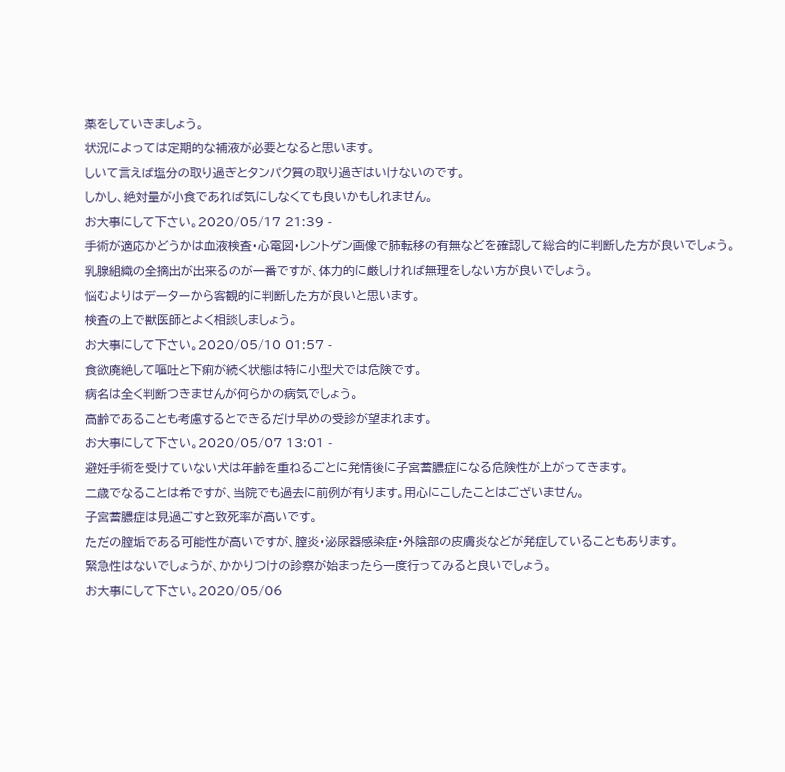薬をしていきましょう。
状況によっては定期的な補液が必要となると思います。
しいて言えば塩分の取り過ぎとタンパク質の取り過ぎはいけないのです。
しかし、絶対量が小食であれば気にしなくても良いかもしれません。
お大事にして下さい。2020/05/17 21:39 -
手術が適応かどうかは血液検査・心電図・レントゲン画像で肺転移の有無などを確認して総合的に判断した方が良いでしょう。
乳腺組織の全摘出が出来るのが一番ですが、体力的に厳しければ無理をしない方が良いでしょう。
悩むよりはデーターから客観的に判断した方が良いと思います。
検査の上で獣医師とよく相談しましょう。
お大事にして下さい。2020/05/10 01:57 -
食欲廃絶して嘔吐と下痢が続く状態は特に小型犬では危険です。
病名は全く判断つきませんが何らかの病気でしょう。
高齢であることも考慮するとできるだけ早めの受診が望まれます。
お大事にして下さい。2020/05/07 13:01 -
避妊手術を受けていない犬は年齢を重ねるごとに発情後に子宮蓄膿症になる危険性が上がってきます。
二歳でなることは希ですが、当院でも過去に前例が有ります。用心にこしたことはございません。
子宮蓄膿症は見過ごすと致死率が高いです。
ただの膣垢である可能性が高いですが、膣炎・泌尿器感染症・外陰部の皮膚炎などが発症していることもあります。
緊急性はないでしょうが、かかりつけの診察が始まったら一度行ってみると良いでしょう。
お大事にして下さい。2020/05/06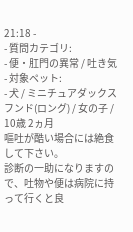21:18 -
- 質問カテゴリ:
- 便・肛門の異常 / 吐き気
- 対象ペット:
- 犬 / ミニチュアダックスフンド(ロング) / 女の子 / 10歳 2ヵ月
嘔吐が酷い場合には絶食して下さい。
診断の一助になりますので、吐物や便は病院に持って行くと良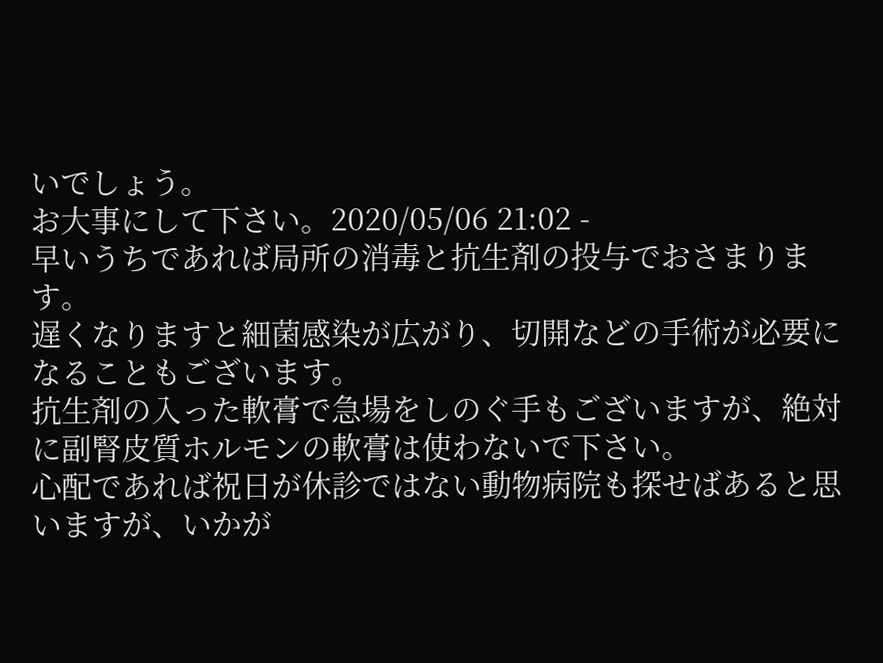いでしょう。
お大事にして下さい。2020/05/06 21:02 -
早いうちであれば局所の消毒と抗生剤の投与でおさまります。
遅くなりますと細菌感染が広がり、切開などの手術が必要になることもございます。
抗生剤の入った軟膏で急場をしのぐ手もございますが、絶対に副腎皮質ホルモンの軟膏は使わないで下さい。
心配であれば祝日が休診ではない動物病院も探せばあると思いますが、いかが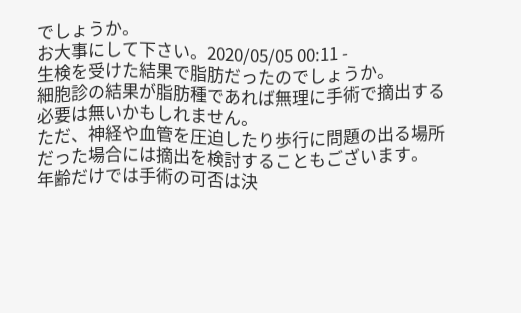でしょうか。
お大事にして下さい。2020/05/05 00:11 -
生検を受けた結果で脂肪だったのでしょうか。
細胞診の結果が脂肪種であれば無理に手術で摘出する必要は無いかもしれません。
ただ、神経や血管を圧迫したり歩行に問題の出る場所だった場合には摘出を検討することもございます。
年齢だけでは手術の可否は決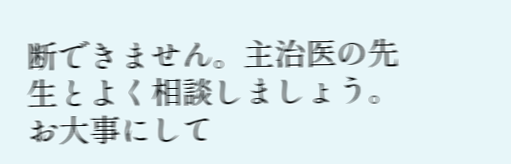断できません。主治医の先生とよく相談しましょう。
お大事にして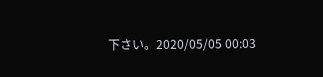下さい。2020/05/05 00:03